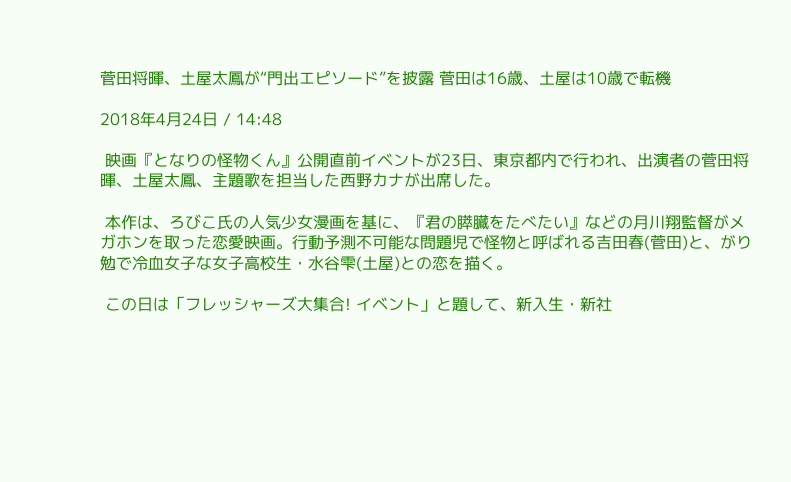菅田将暉、土屋太鳳が“門出エピソード”を披露 菅田は16歳、土屋は10歳で転機

2018年4月24日 / 14:48

 映画『となりの怪物くん』公開直前イベントが23日、東京都内で行われ、出演者の菅田将暉、土屋太鳳、主題歌を担当した西野カナが出席した。

 本作は、ろびこ氏の人気少女漫画を基に、『君の膵臓をたべたい』などの月川翔監督がメガホンを取った恋愛映画。行動予測不可能な問題児で怪物と呼ばれる吉田春(菅田)と、がり勉で冷血女子な女子高校生・水谷雫(土屋)との恋を描く。

 この日は「フレッシャーズ大集合! イベント」と題して、新入生・新社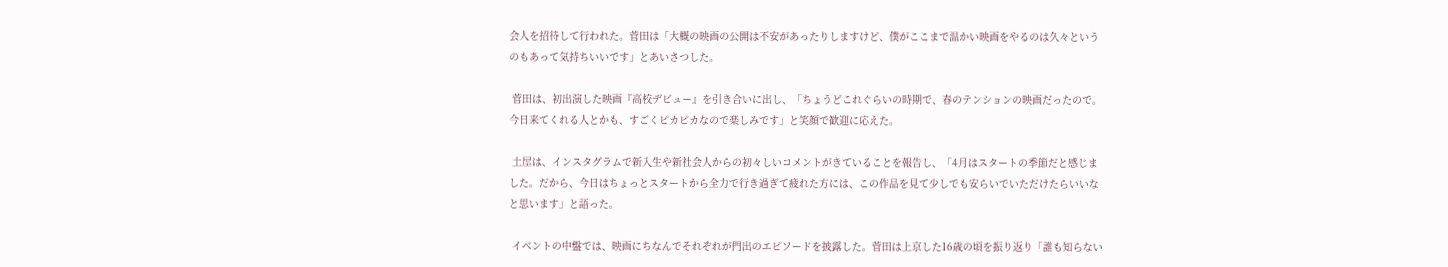会人を招待して行われた。菅田は「大概の映画の公開は不安があったりしますけど、僕がここまで温かい映画をやるのは久々というのもあって気持ちいいです」とあいさつした。

 菅田は、初出演した映画『高校デビュー』を引き合いに出し、「ちょうどこれぐらいの時期で、春のテンションの映画だったので。今日来てくれる人とかも、すごくピカピカなので楽しみです」と笑顔で歓迎に応えた。

 土屋は、インスタグラムで新入生や新社会人からの初々しいコメントがきていることを報告し、「4月はスタートの季節だと感じました。だから、今日はちょっとスタートから全力で行き過ぎて疲れた方には、この作品を見て少しでも安らいでいただけたらいいなと思います」と語った。

 イベントの中盤では、映画にちなんでそれぞれが門出のエピソードを披露した。菅田は上京した16歳の頃を振り返り「誰も知らない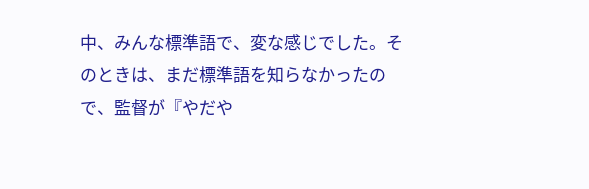中、みんな標準語で、変な感じでした。そのときは、まだ標準語を知らなかったので、監督が『やだや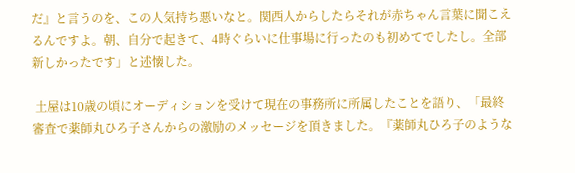だ』と言うのを、この人気持ち悪いなと。関西人からしたらそれが赤ちゃん言葉に聞こえるんですよ。朝、自分で起きて、4時ぐらいに仕事場に行ったのも初めてでしたし。全部新しかったです」と述懐した。

 土屋は10歳の頃にオーディションを受けて現在の事務所に所属したことを語り、「最終審査で薬師丸ひろ子さんからの激励のメッセージを頂きました。『薬師丸ひろ子のような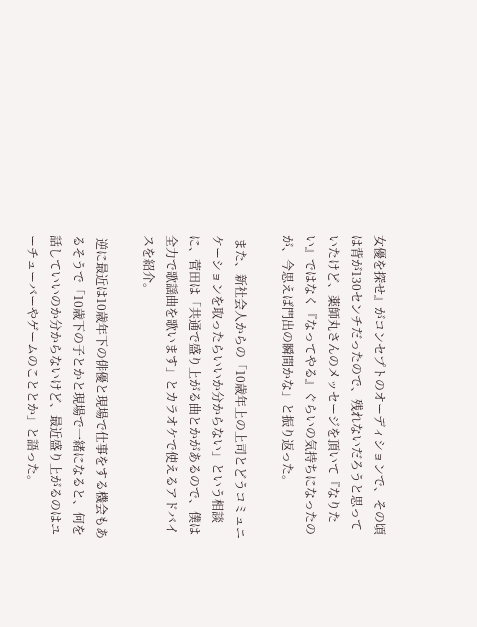女優を探せ』がコンセプトのオーディションで、その頃は背が130センチだったので、残れないだろうと思っていたけど、薬師丸さんのメッセージを頂いて『なりたい』ではなく『なってやる』ぐらいの気持ちになったのが、今思えば門出の瞬間かな」と振り返った。

 また、新社会人からの「10歳年上の上司とどうコミュニケーションを取ったらいいか分からない」という相談に、菅田は「共通で盛り上がる曲とかがあるので、僕は全力で歌謡曲を歌います」とカラオケで使えるアドバイスを紹介。

 逆に最近は10歳年下の俳優と現場で仕事をする機会もあるそうで「10歳下の子とかと現場で一緒になると、何を話していいのか分からないけど、最近盛り上がるのはユーチューバーやゲームのこととか」と語った。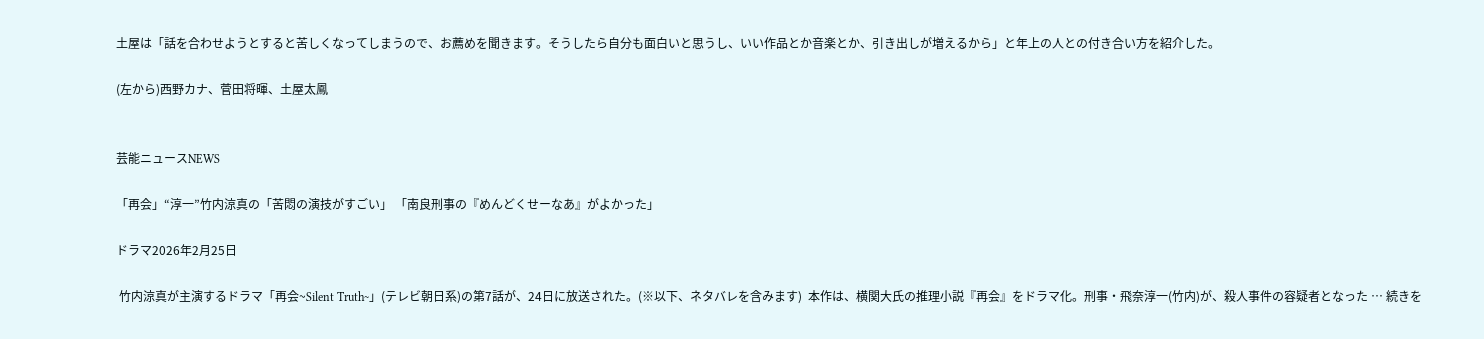土屋は「話を合わせようとすると苦しくなってしまうので、お薦めを聞きます。そうしたら自分も面白いと思うし、いい作品とか音楽とか、引き出しが増えるから」と年上の人との付き合い方を紹介した。

(左から)西野カナ、菅田将暉、土屋太鳳


芸能ニュースNEWS

「再会」“淳一”竹内涼真の「苦悶の演技がすごい」 「南良刑事の『めんどくせーなあ』がよかった」

ドラマ2026年2月25日

 竹内涼真が主演するドラマ「再会~Silent Truth~」(テレビ朝日系)の第7話が、24日に放送された。(※以下、ネタバレを含みます)  本作は、横関大氏の推理小説『再会』をドラマ化。刑事・飛奈淳一(竹内)が、殺人事件の容疑者となった … 続きを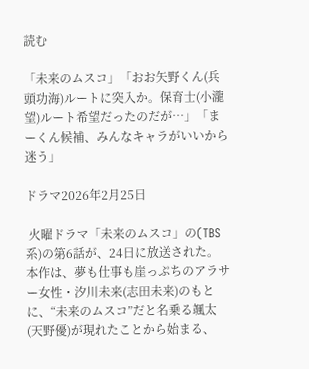読む

「未来のムスコ」「おお矢野くん(兵頭功海)ルートに突入か。保育士(小瀧望)ルート希望だったのだが…」「まーくん候補、みんなキャラがいいから迷う」

ドラマ2026年2月25日

 火曜ドラマ「未来のムスコ」の(TBS系)の第6話が、24日に放送された。  本作は、夢も仕事も崖っぷちのアラサー女性・汐川未来(志田未来)のもとに、“未来のムスコ”だと名乗る颯太(天野優)が現れたことから始まる、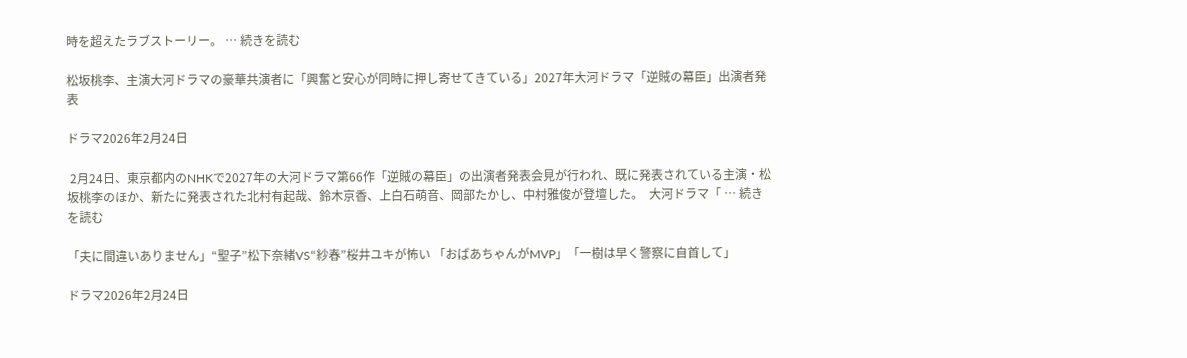時を超えたラブストーリー。 … 続きを読む

松坂桃李、主演大河ドラマの豪華共演者に「興奮と安心が同時に押し寄せてきている」2027年大河ドラマ「逆賊の幕臣」出演者発表

ドラマ2026年2月24日

 2月24日、東京都内のNHKで2027年の大河ドラマ第66作「逆賊の幕臣」の出演者発表会見が行われ、既に発表されている主演・松坂桃李のほか、新たに発表された北村有起哉、鈴木京香、上白石萌音、岡部たかし、中村雅俊が登壇した。  大河ドラマ「 … 続きを読む

「夫に間違いありません」“聖子”松下奈緒VS“紗春”桜井ユキが怖い 「おばあちゃんがMVP」「一樹は早く警察に自首して」

ドラマ2026年2月24日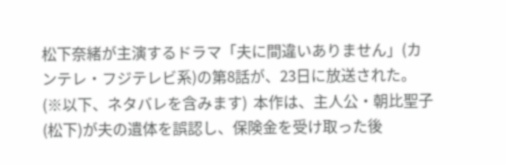松下奈緒が主演するドラマ「夫に間違いありません」(カンテレ・フジテレビ系)の第8話が、23日に放送された。(※以下、ネタバレを含みます)  本作は、主人公・朝比聖子(松下)が夫の遺体を誤認し、保険金を受け取った後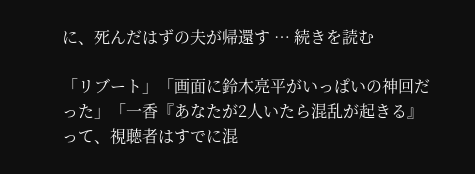に、死んだはずの夫が帰還す … 続きを読む

「リブート」「画面に鈴木亮平がいっぱいの神回だった」「一香『あなたが2人いたら混乱が起きる』って、視聴者はすでに混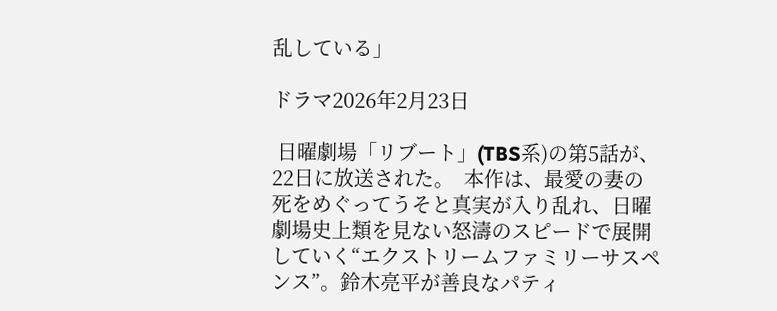乱している」

ドラマ2026年2月23日

 日曜劇場「リブート」(TBS系)の第5話が、22日に放送された。  本作は、最愛の妻の死をめぐってうそと真実が入り乱れ、日曜劇場史上類を見ない怒濤のスピードで展開していく“エクストリームファミリーサスペンス”。鈴木亮平が善良なパティ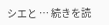シエと … 続きを読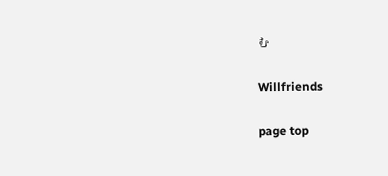む

Willfriends

page top